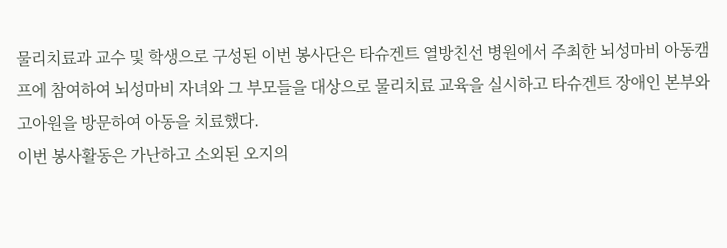물리치료과 교수 및 학생으로 구성된 이번 봉사단은 타슈겐트 열방친선 병원에서 주최한 뇌성마비 아동캠프에 참여하여 뇌성마비 자녀와 그 부모들을 대상으로 물리치료 교육을 실시하고 타슈겐트 장애인 본부와 고아원을 방문하여 아동을 치료했다.
이번 봉사활동은 가난하고 소외된 오지의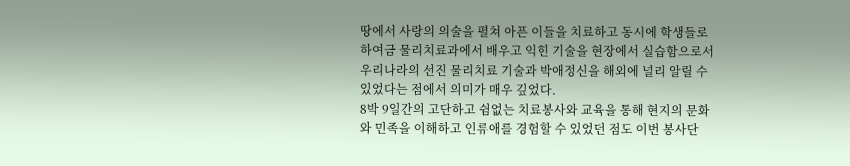땅에서 사랑의 의술을 펼쳐 아픈 이들을 치료하고 동시에 학생들로 하여금 물리치료과에서 배우고 익힌 기술을 현장에서 실습함으로서 우리나라의 선진 물리치료 기술과 박애정신을 해외에 널리 알릴 수 있었다는 점에서 의미가 매우 깊었다.
8박 9일간의 고단하고 쉼없는 치료봉사와 교육을 통해 현지의 문화와 민족을 이해하고 인류애를 경험할 수 있었던 점도 이번 봉사단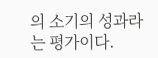의 소기의 성과라는 평가이다.